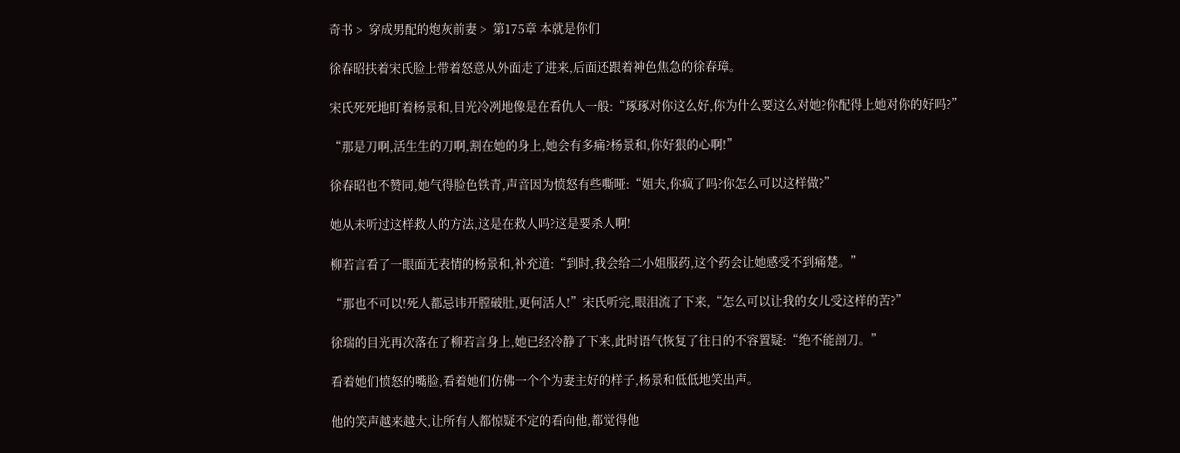奇书 >  穿成男配的炮灰前妻 >  第175章 本就是你们

徐春昭扶着宋氏脸上带着怒意从外面走了进来,后面还跟着神色焦急的徐春璋。

宋氏死死地盯着杨景和,目光冷冽地像是在看仇人一般:“琢琢对你这么好,你为什么要这么对她?你配得上她对你的好吗?”

“那是刀啊,活生生的刀啊,割在她的身上,她会有多痛?杨景和,你好狠的心啊!”

徐春昭也不赞同,她气得脸色铁青,声音因为愤怒有些嘶哑:“姐夫,你疯了吗?你怎么可以这样做?”

她从未听过这样救人的方法,这是在救人吗?这是要杀人啊!

柳若言看了一眼面无表情的杨景和,补充道:“到时,我会给二小姐服药,这个药会让她感受不到痛楚。”

“那也不可以!死人都忌讳开膛破肚,更何活人!”宋氏听完,眼泪流了下来,“怎么可以让我的女儿受这样的苦?”

徐瑞的目光再次落在了柳若言身上,她已经冷静了下来,此时语气恢复了往日的不容置疑:“绝不能剖刀。”

看着她们愤怒的嘴脸,看着她们仿佛一个个为妻主好的样子,杨景和低低地笑出声。

他的笑声越来越大,让所有人都惊疑不定的看向他,都觉得他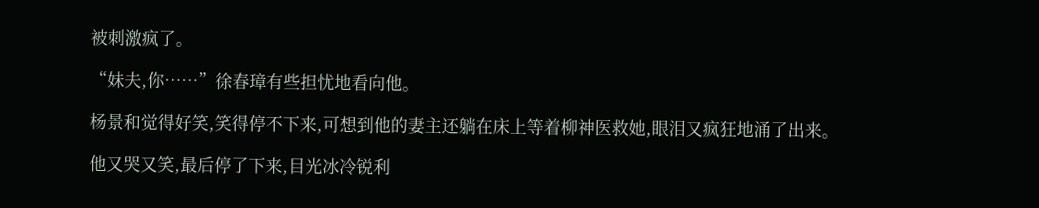被刺激疯了。

“妹夫,你……”徐春璋有些担忧地看向他。

杨景和觉得好笑,笑得停不下来,可想到他的妻主还躺在床上等着柳神医救她,眼泪又疯狂地涌了出来。

他又哭又笑,最后停了下来,目光冰冷锐利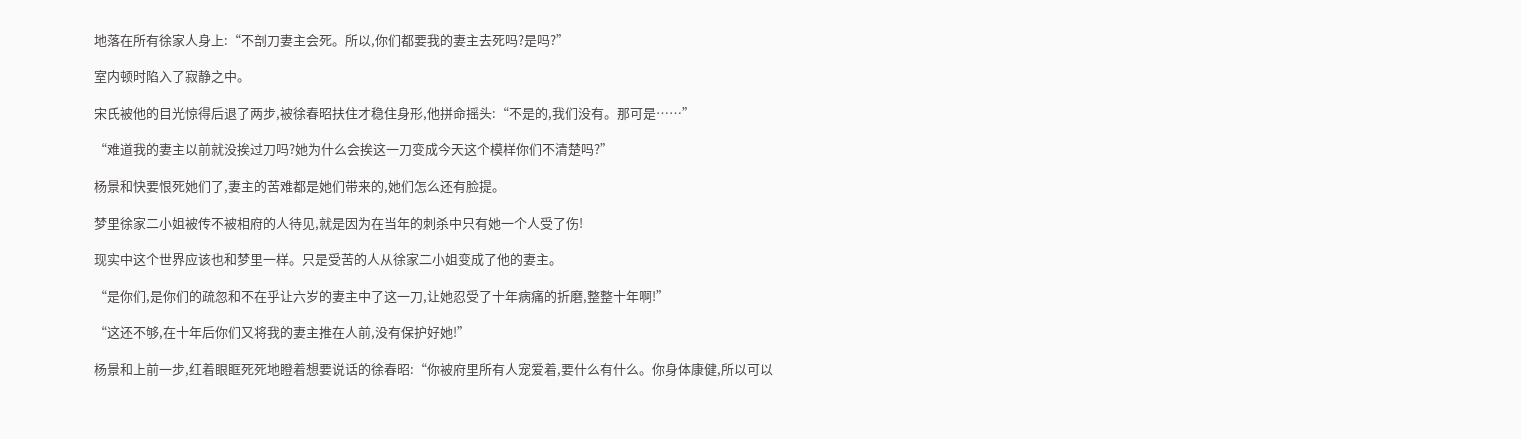地落在所有徐家人身上:“不剖刀妻主会死。所以,你们都要我的妻主去死吗?是吗?”

室内顿时陷入了寂静之中。

宋氏被他的目光惊得后退了两步,被徐春昭扶住才稳住身形,他拼命摇头:“不是的,我们没有。那可是……”

“难道我的妻主以前就没挨过刀吗?她为什么会挨这一刀变成今天这个模样你们不清楚吗?”

杨景和快要恨死她们了,妻主的苦难都是她们带来的,她们怎么还有脸提。

梦里徐家二小姐被传不被相府的人待见,就是因为在当年的刺杀中只有她一个人受了伤!

现实中这个世界应该也和梦里一样。只是受苦的人从徐家二小姐变成了他的妻主。

“是你们,是你们的疏忽和不在乎让六岁的妻主中了这一刀,让她忍受了十年病痛的折磨,整整十年啊!”

“这还不够,在十年后你们又将我的妻主推在人前,没有保护好她!”

杨景和上前一步,红着眼眶死死地瞪着想要说话的徐春昭:“你被府里所有人宠爱着,要什么有什么。你身体康健,所以可以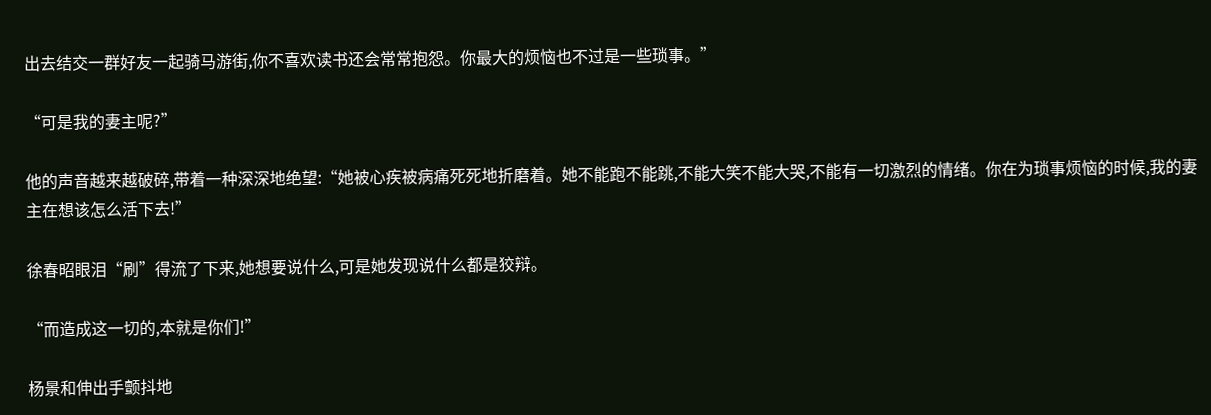出去结交一群好友一起骑马游街,你不喜欢读书还会常常抱怨。你最大的烦恼也不过是一些琐事。”

“可是我的妻主呢?”

他的声音越来越破碎,带着一种深深地绝望:“她被心疾被病痛死死地折磨着。她不能跑不能跳,不能大笑不能大哭,不能有一切激烈的情绪。你在为琐事烦恼的时候,我的妻主在想该怎么活下去!”

徐春昭眼泪“刷”得流了下来,她想要说什么,可是她发现说什么都是狡辩。

“而造成这一切的,本就是你们!”

杨景和伸出手颤抖地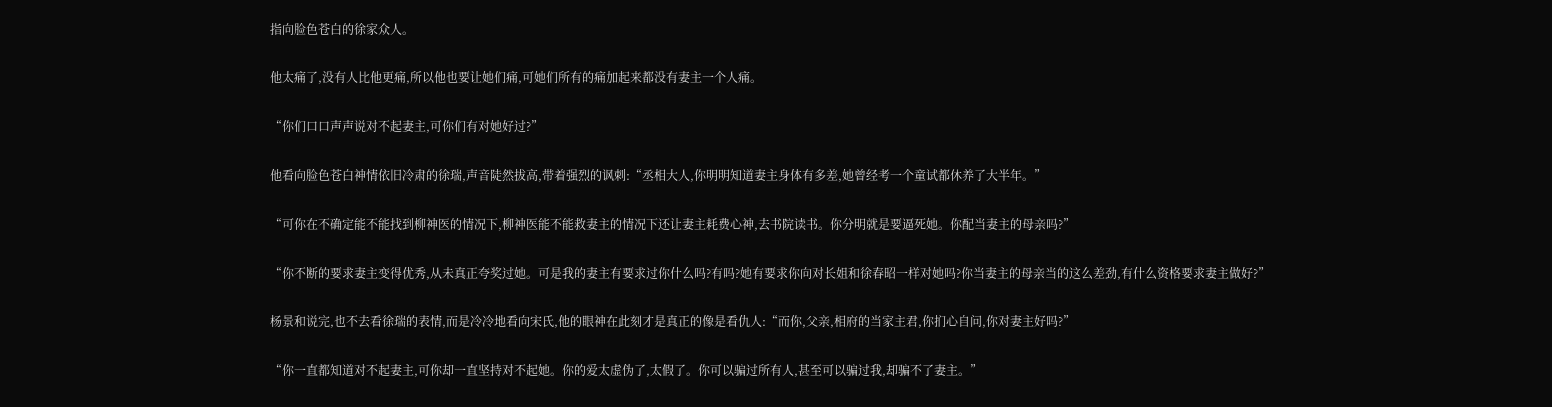指向脸色苍白的徐家众人。

他太痛了,没有人比他更痛,所以他也要让她们痛,可她们所有的痛加起来都没有妻主一个人痛。

“你们口口声声说对不起妻主,可你们有对她好过?”

他看向脸色苍白神情依旧冷肃的徐瑞,声音陡然拔高,带着强烈的讽刺:“丞相大人,你明明知道妻主身体有多差,她曾经考一个童试都休养了大半年。”

“可你在不确定能不能找到柳神医的情况下,柳神医能不能救妻主的情况下还让妻主耗费心神,去书院读书。你分明就是要逼死她。你配当妻主的母亲吗?”

“你不断的要求妻主变得优秀,从未真正夸奖过她。可是我的妻主有要求过你什么吗?有吗?她有要求你向对长姐和徐春昭一样对她吗?你当妻主的母亲当的这么差劲,有什么资格要求妻主做好?”

杨景和说完,也不去看徐瑞的表情,而是冷冷地看向宋氏,他的眼神在此刻才是真正的像是看仇人:“而你,父亲,相府的当家主君,你扪心自问,你对妻主好吗?”

“你一直都知道对不起妻主,可你却一直坚持对不起她。你的爱太虚伪了,太假了。你可以骗过所有人,甚至可以骗过我,却骗不了妻主。”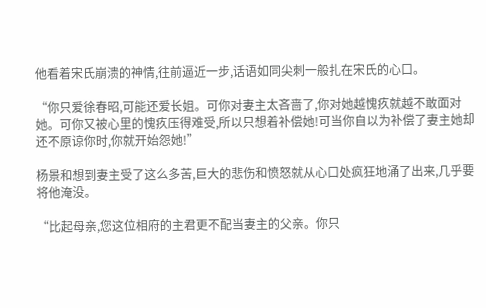他看着宋氏崩溃的神情,往前逼近一步,话语如同尖刺一般扎在宋氏的心口。

“你只爱徐春昭,可能还爱长姐。可你对妻主太吝啬了,你对她越愧疚就越不敢面对她。可你又被心里的愧疚压得难受,所以只想着补偿她!可当你自以为补偿了妻主她却还不原谅你时,你就开始怨她!”

杨景和想到妻主受了这么多苦,巨大的悲伤和愤怒就从心口处疯狂地涌了出来,几乎要将他淹没。

“比起母亲,您这位相府的主君更不配当妻主的父亲。你只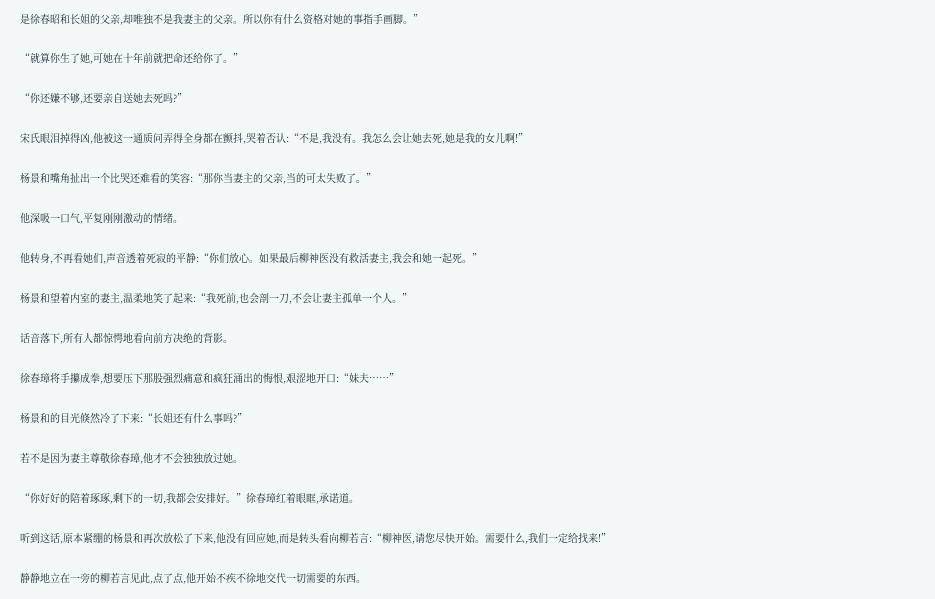是徐春昭和长姐的父亲,却唯独不是我妻主的父亲。所以你有什么资格对她的事指手画脚。”

“就算你生了她,可她在十年前就把命还给你了。”

“你还嫌不够,还要亲自送她去死吗?”

宋氏眼泪掉得凶,他被这一通质问弄得全身都在颤抖,哭着否认:“不是,我没有。我怎么会让她去死,她是我的女儿啊!”

杨景和嘴角扯出一个比哭还难看的笑容:“那你当妻主的父亲,当的可太失败了。”

他深吸一口气,平复刚刚激动的情绪。

他转身,不再看她们,声音透着死寂的平静:“你们放心。如果最后柳神医没有救活妻主,我会和她一起死。”

杨景和望着内室的妻主,温柔地笑了起来:“我死前,也会剖一刀,不会让妻主孤单一个人。”

话音落下,所有人都惊愕地看向前方决绝的背影。

徐春璋将手攥成拳,想要压下那股强烈痛意和疯狂涌出的悔恨,艰涩地开口:“妹夫……”

杨景和的目光倏然冷了下来:“长姐还有什么事吗?”

若不是因为妻主尊敬徐春璋,他才不会独独放过她。

“你好好的陪着琢琢,剩下的一切,我都会安排好。”徐春璋红着眼眶,承诺道。

听到这话,原本紧绷的杨景和再次放松了下来,他没有回应她,而是转头看向柳若言:“柳神医,请您尽快开始。需要什么,我们一定给找来!”

静静地立在一旁的柳若言见此,点了点,他开始不疾不徐地交代一切需要的东西。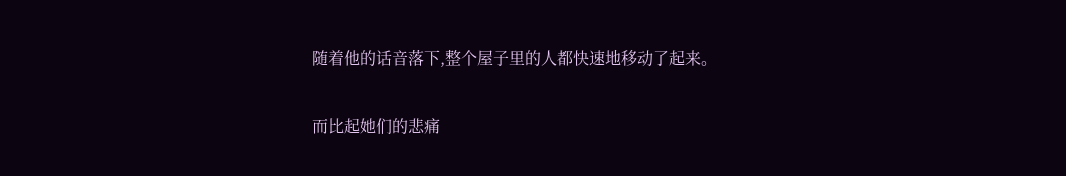随着他的话音落下,整个屋子里的人都快速地移动了起来。

而比起她们的悲痛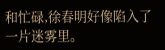和忙碌,徐春明好像陷入了一片迷雾里。